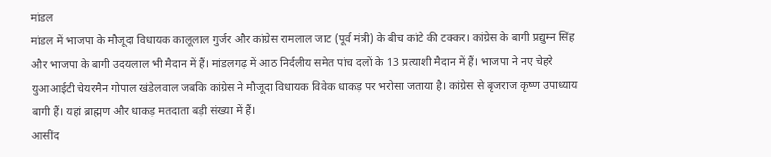मांडल
मांडल में भाजपा के मौजूदा विधायक कालूलाल गुर्जर और कांग्रेस रामलाल जाट (पूर्व मंत्री) के बीच कांटे की टक्कर। कांग्रेस के बागी प्रद्युम्न सिंह और भाजपा के बागी उदयलाल भी मैदान में हैं। मांडलगढ़ में आठ निर्दलीय समेत पांच दलों के 13 प्रत्याशी मैदान में हैं। भाजपा ने नए चेहरे युआआईटी चेयरमैन गोपाल खंडेलवाल जबकि कांग्रेस ने मौजूदा विधायक विवेक धाकड़ पर भरोसा जताया है। कांग्रेस से बृजराज कृष्ण उपाध्याय बागी हैं। यहां ब्राह्मण और धाकड़ मतदाता बड़ी संख्या में हैं।
आसींद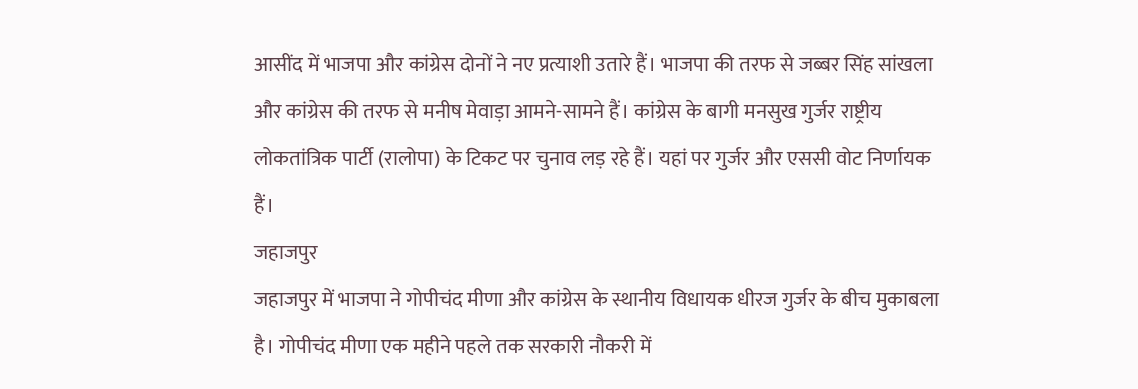आसींद में भाजपा और कांग्रेस दोनों ने नए प्रत्याशी उतारे हैं। भाजपा की तरफ से जब्बर सिंह सांखला और कांग्रेस की तरफ से मनीष मेवाड़ा आमने-सामने हैं। कांग्रेस के बागी मनसुख गुर्जर राष्ट्रीय लोकतांत्रिक पार्टी (रालोपा) के टिकट पर चुनाव लड़ रहे हैं। यहां पर गुर्जर और एससी वोट निर्णायक हैं।
जहाजपुर
जहाजपुर में भाजपा ने गोपीचंद मीणा और कांग्रेस के स्थानीय विधायक धीरज गुर्जर के बीच मुकाबला है। गोपीचंद मीणा एक महीने पहले तक सरकारी नौकरी में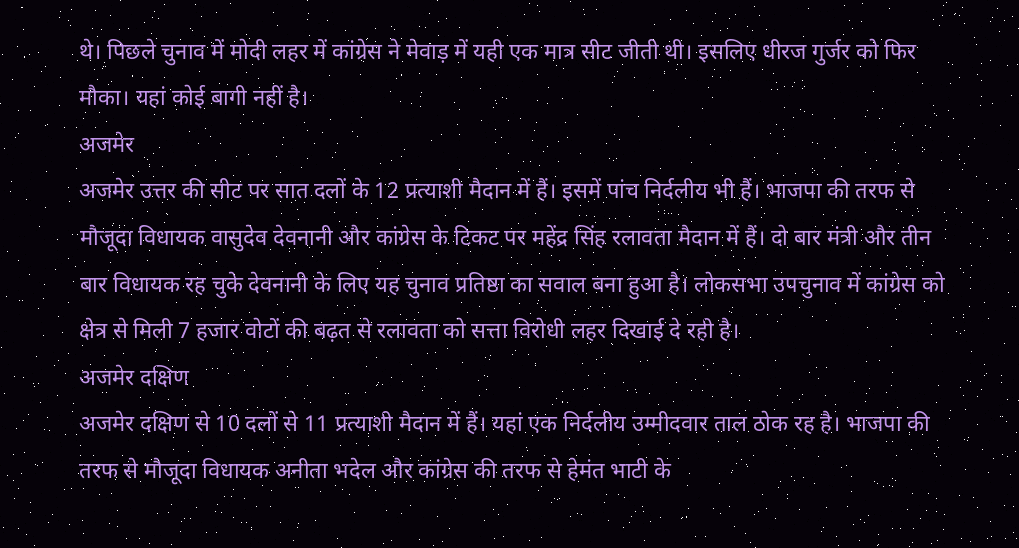थे। पिछले चुनाव में मोदी लहर में कांग्रेस ने मेवाड़ में यही एक मात्र सीट जीती थी। इसलिए धीरज गुर्जर को फिर मौका। यहां कोई बागी नहीं है।
अजमेर
अजमेर उत्तर की सीट पर सात दलों के 12 प्रत्याशी मैदान में हैं। इसमें पांच निर्दलीय भी हैं। भाजपा की तरफ से मौजूदा विधायक वासुदेव देवनानी और कांग्रेस के टिकट पर महेंद्र सिंह रलावता मैदान में हैं। दो बार मंत्री और तीन बार विधायक रह चुके देवनानी के लिए यह चुनाव प्रतिष्ठा का सवाल बना हुआ है। लोकसभा उपचुनाव में कांग्रेस को क्षेत्र से मिली 7 हजार वोटों की बढ़त से रलावता को सत्ता विरोधी लहर दिखाई दे रही है।
अजमेर दक्षिण
अजमेर दक्षिण से 10 दलों से 11 प्रत्याशी मैदान में हैं। यहां एक निर्दलीय उम्मीदवार ताल ठोक रह है। भाजपा की तरफ से मौजूदा विधायक अनीता भदेल और कांग्रेस की तरफ से हेमंत भाटी के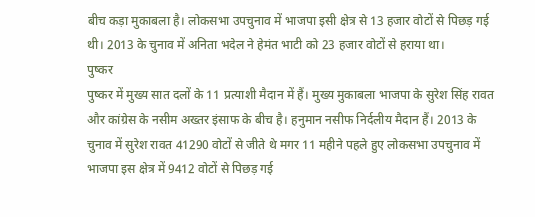बीच कड़ा मुकाबला है। लोकसभा उपचुनाव में भाजपा इसी क्षेत्र से 13 हजार वोटों से पिछड़ गई थी। 2013 के चुनाव में अनिता भदेल ने हेमंत भाटी को 23 हजार वोटों से हराया था।
पुष्कर
पुष्कर में मुख्य सात दलों के 11 प्रत्याशी मैदान में हैं। मुख्य मुकाबला भाजपा के सुरेश सिंह रावत और कांग्रेस के नसीम अख्तर इंसाफ के बीच है। हनुमान नसीफ निर्दलीय मैदान हैं। 2013 के चुनाव में सुरेश रावत 41290 वोटों से जीते थे मगर 11 महीने पहले हुए लोकसभा उपचुनाव में भाजपा इस क्षेत्र में 9412 वोटों से पिछड़ गई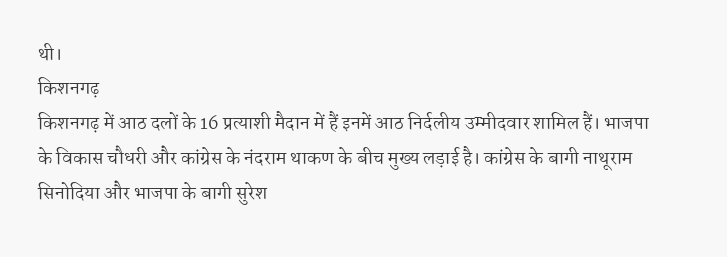थी।
किशनगढ़
किशनगढ़ में आठ दलों के 16 प्रत्याशी मैदान में हैं इनमें आठ निर्दलीय उम्मीदवार शामिल हैं। भाजपा के विकास चौधरी और कांग्रेस के नंदराम थाकण के बीच मुख्य लड़ाई है। कांग्रेस के बागी नाथूराम सिनोदिया और भाजपा के बागी सुरेश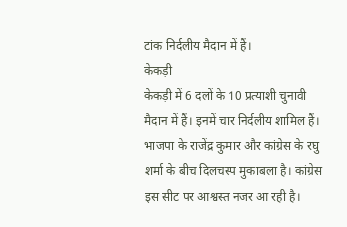टांक निर्दलीय मैदान में हैं।
केकड़ी
केकड़ी में 6 दलों के 10 प्रत्याशी चुनावी मैदान में हैं। इनमें चार निर्दलीय शामिल हैं। भाजपा के राजेंद्र कुमार और कांग्रेस के रघु शर्मा के बीच दिलचस्प मुकाबला है। कांग्रेस इस सीट पर आश्वस्त नजर आ रही है।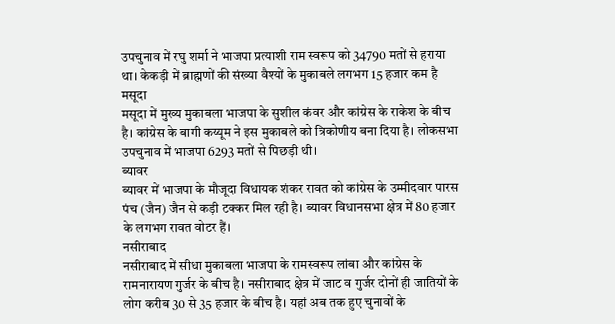उपचुनाव में रघु शर्मा ने भाजपा प्रत्याशी राम स्वरूप को 34790 मतों से हराया था। केकड़ी में ब्राह्मणों की संख्या वैश्यों के मुकाबले लगभग 15 हजार कम है
मसूदा
मसूदा में मुख्य मुकाबला भाजपा के सुशील कंवर और कांग्रेस के राकेश के बीच है। कांग्रेस के बागी कय्यूम ने इस मुकाबले को त्रिकोणीय बना दिया है। लोकसभा उपचुनाव में भाजपा 6293 मतों से पिछड़ी थी।
ब्यावर
ब्यावर में भाजपा के मौजूदा विधायक शंकर रावत को कांग्रेस के उम्मीदवार पारस पंच (जैन) जैन से कड़ी टक्कर मिल रही है। ब्यावर विधानसभा क्षेत्र में 80 हजार के लगभग रावत वोटर हैं।
नसीराबाद
नसीराबाद में सीधा मुकाबला भाजपा के रामस्वरूप लांबा और कांग्रेस के रामनारायण गुर्जर के बीच है। नसीराबाद क्षेत्र में जाट व गुर्जर दोनों ही जातियों के लोग करीब 30 से 35 हजार के बीच है। यहां अब तक हुए चुनावों के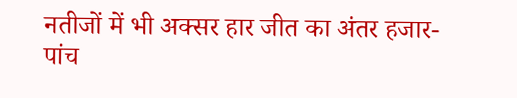नतीजों में भी अक्सर हार जीत का अंतर हजार-पांच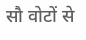सौ वोटों से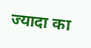ज्यादा का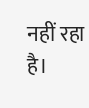नहीं रहा है।